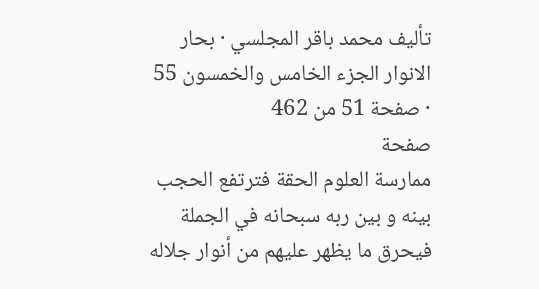تأليف محمد باقر المجلسي · بحار الانوار الجزء الخامس والخمسون 55 · صفحة 51 من 462
صفحة
ممارسة العلوم الحقة فترتفع الحجب بينه و بين ربه سبحانه في الجملة فيحرق ما يظهر عليهم من أنوار جلاله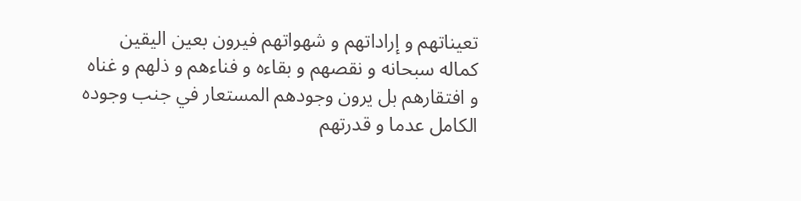تعيناتهم و إراداتهم و شهواتهم فيرون بعين اليقين كماله سبحانه و نقصهم و بقاءه و فناءهم و ذلهم و غناه و افتقارهم بل يرون وجودهم المستعار في جنب وجوده الكامل عدما و قدرتهم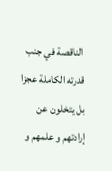الناقصة في جنب قدرته الكاملة عجزا بل يتخلون عن إرادتهم و علمهم و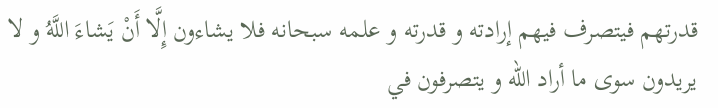قدرتهم فيتصرف فيهم إرادته و قدرته و علمه سبحانه فلا يشاءون إِلَّا أَنْ يَشاءَ اللَّهُ و لا يريدون سوى ما أراد الله و يتصرفون في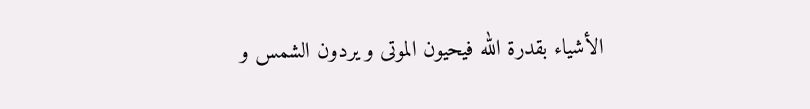الأشياء بقدرة الله فيحيون الموتى و يردون الشمس و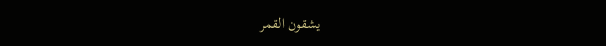يشقون القمر